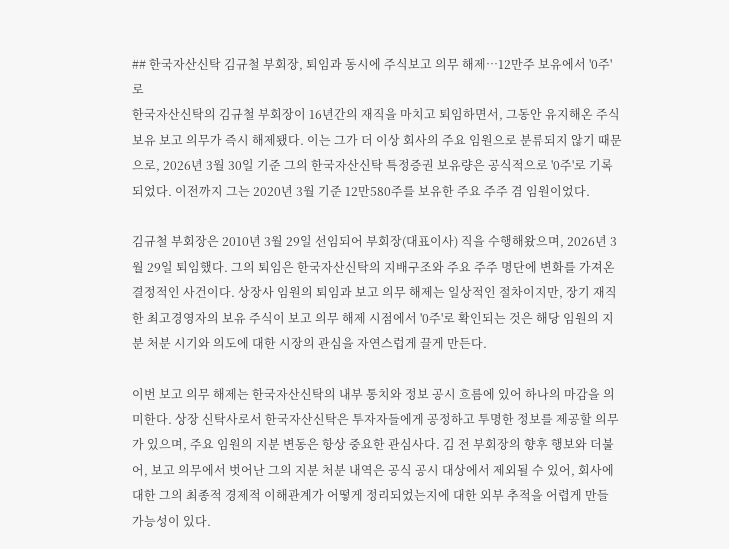## 한국자산신탁 김규철 부회장, 퇴임과 동시에 주식보고 의무 해제…12만주 보유에서 '0주'로
한국자산신탁의 김규철 부회장이 16년간의 재직을 마치고 퇴임하면서, 그동안 유지해온 주식 보유 보고 의무가 즉시 해제됐다. 이는 그가 더 이상 회사의 주요 임원으로 분류되지 않기 때문으로, 2026년 3월 30일 기준 그의 한국자산신탁 특정증권 보유량은 공식적으로 '0주'로 기록되었다. 이전까지 그는 2020년 3월 기준 12만580주를 보유한 주요 주주 겸 임원이었다.

김규철 부회장은 2010년 3월 29일 선임되어 부회장(대표이사) 직을 수행해왔으며, 2026년 3월 29일 퇴임했다. 그의 퇴임은 한국자산신탁의 지배구조와 주요 주주 명단에 변화를 가져온 결정적인 사건이다. 상장사 임원의 퇴임과 보고 의무 해제는 일상적인 절차이지만, 장기 재직한 최고경영자의 보유 주식이 보고 의무 해제 시점에서 '0주'로 확인되는 것은 해당 임원의 지분 처분 시기와 의도에 대한 시장의 관심을 자연스럽게 끌게 만든다.

이번 보고 의무 해제는 한국자산신탁의 내부 통치와 정보 공시 흐름에 있어 하나의 마감을 의미한다. 상장 신탁사로서 한국자산신탁은 투자자들에게 공정하고 투명한 정보를 제공할 의무가 있으며, 주요 임원의 지분 변동은 항상 중요한 관심사다. 김 전 부회장의 향후 행보와 더불어, 보고 의무에서 벗어난 그의 지분 처분 내역은 공식 공시 대상에서 제외될 수 있어, 회사에 대한 그의 최종적 경제적 이해관계가 어떻게 정리되었는지에 대한 외부 추적을 어렵게 만들 가능성이 있다.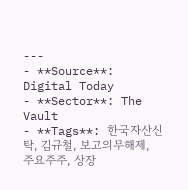---
- **Source**: Digital Today
- **Sector**: The Vault
- **Tags**: 한국자산신탁, 김규철, 보고의무해제, 주요주주, 상장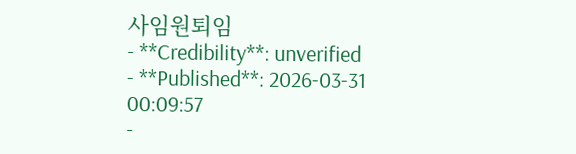사임원퇴임
- **Credibility**: unverified
- **Published**: 2026-03-31 00:09:57
-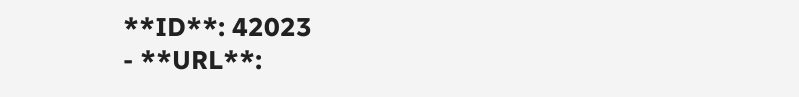**ID**: 42023
- **URL**: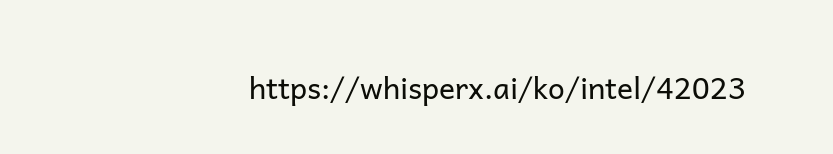https://whisperx.ai/ko/intel/42023